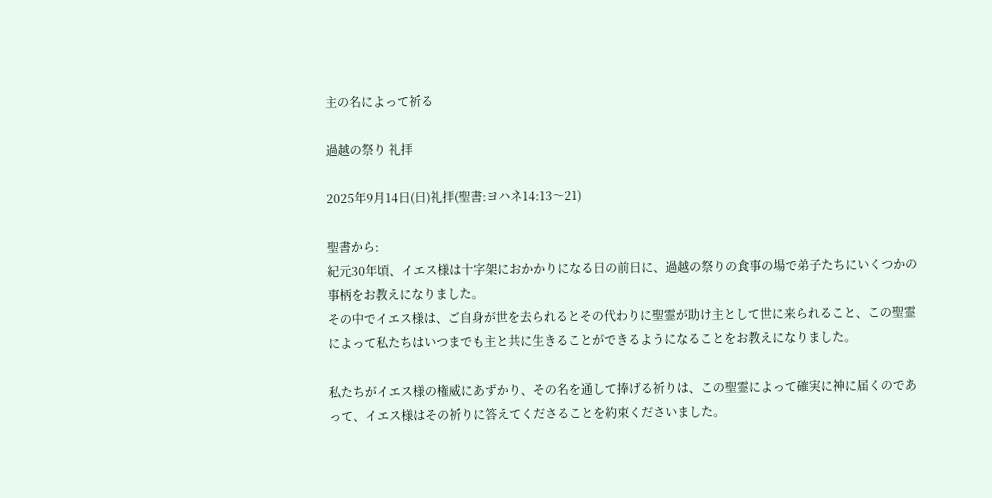主の名によって祈る

過越の祭り 礼拝

2025年9月14日(日)礼拝(聖書:ヨハネ14:13〜21)

聖書から:
紀元30年頃、イエス様は十字架におかかりになる日の前日に、過越の祭りの食事の場で弟子たちにいくつかの事柄をお教えになりました。
その中でイエス様は、ご自身が世を去られるとその代わりに聖霊が助け主として世に来られること、この聖霊によって私たちはいつまでも主と共に生きることができるようになることをお教えになりました。

私たちがイエス様の権威にあずかり、その名を通して捧げる祈りは、この聖霊によって確実に神に届くのであって、イエス様はその祈りに答えてくださることを約束くださいました。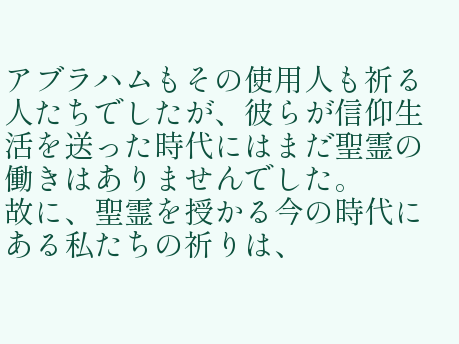アブラハムもその使用人も祈る人たちでしたが、彼らが信仰生活を送った時代にはまだ聖霊の働きはありませんでした。
故に、聖霊を授かる今の時代にある私たちの祈りは、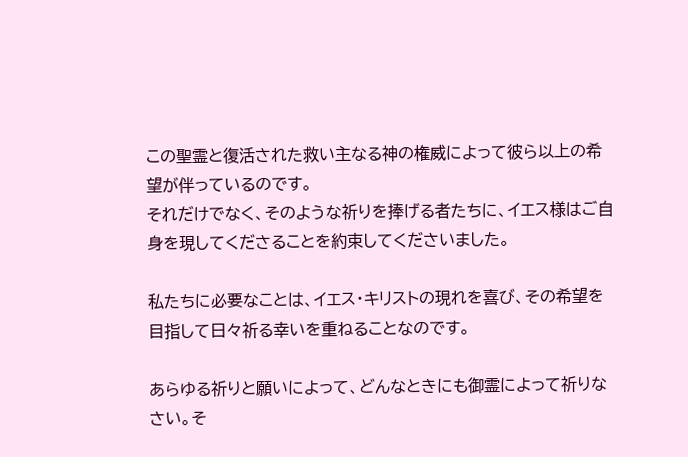この聖霊と復活された救い主なる神の権威によって彼ら以上の希望が伴っているのです。
それだけでなく、そのような祈りを捧げる者たちに、イエス様はご自身を現してくださることを約束してくださいました。

私たちに必要なことは、イエス・キリストの現れを喜び、その希望を目指して日々祈る幸いを重ねることなのです。

あらゆる祈りと願いによって、どんなときにも御霊によって祈りなさい。そ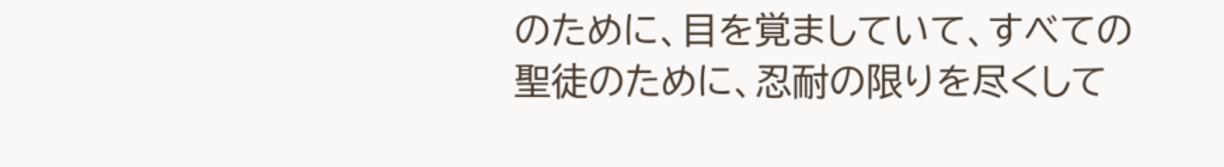のために、目を覚ましていて、すべての聖徒のために、忍耐の限りを尽くして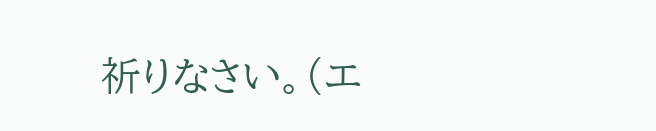祈りなさい。(エ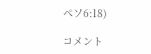ペソ6:18)

コメント